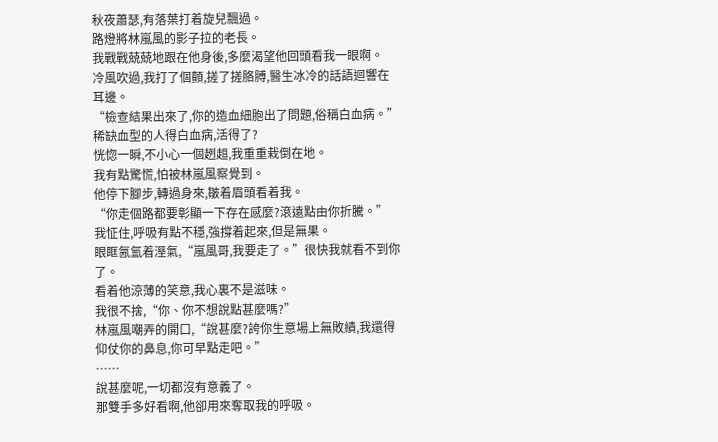秋夜蕭瑟,有落葉打着旋兒飄過。
路燈將林嵐風的影子拉的老長。
我戰戰兢兢地跟在他身後,多麼渴望他回頭看我一眼啊。
冷風吹過,我打了個顫,搓了搓胳膊,醫生冰冷的話語迴響在耳邊。
“檢查結果出來了,你的造血細胞出了問題,俗稱白血病。”
稀缺血型的人得白血病,活得了?
恍惚一瞬,不小心一個趔趄,我重重栽倒在地。
我有點驚慌,怕被林嵐風察覺到。
他停下腳步,轉過身來,皺着眉頭看着我。
“你走個路都要彰顯一下存在感麼?滾遠點由你折騰。”
我怔住,呼吸有點不穩,強撐着起來,但是無果。
眼眶氤氳着溼氣,“嵐風哥,我要走了。”很快我就看不到你了。
看着他涼薄的笑意,我心裏不是滋味。
我很不捨,“你、你不想說點甚麼嗎?”
林嵐風嘲弄的開口,“說甚麼?誇你生意場上無敗績,我還得仰仗你的鼻息,你可早點走吧。”
……
說甚麼呢,一切都沒有意義了。
那雙手多好看啊,他卻用來奪取我的呼吸。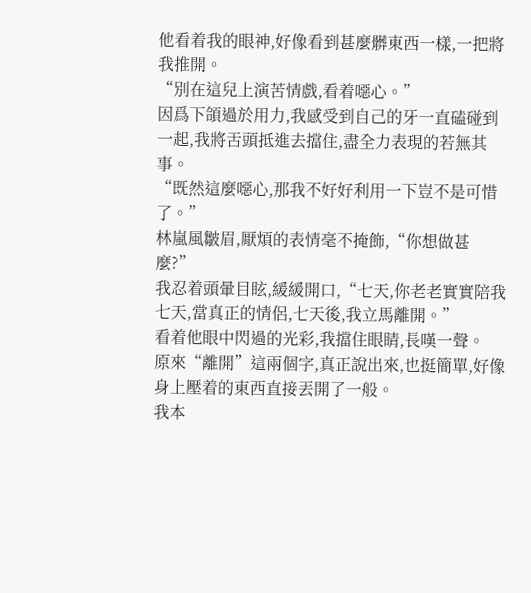他看着我的眼神,好像看到甚麼髒東西一樣,一把將我推開。
“別在這兒上演苦情戲,看着噁心。”
因爲下頜過於用力,我感受到自己的牙一直磕碰到一起,我將舌頭抵進去擋住,盡全力表現的若無其事。
“既然這麼噁心,那我不好好利用一下豈不是可惜了。”
林嵐風皺眉,厭煩的表情毫不掩飾,“你想做甚麼?”
我忍着頭暈目眩,緩緩開口,“七天,你老老實實陪我七天,當真正的情侶,七天後,我立馬離開。”
看着他眼中閃過的光彩,我擋住眼睛,長嘆一聲。
原來“離開”這兩個字,真正說出來,也挺簡單,好像身上壓着的東西直接丟開了一般。
我本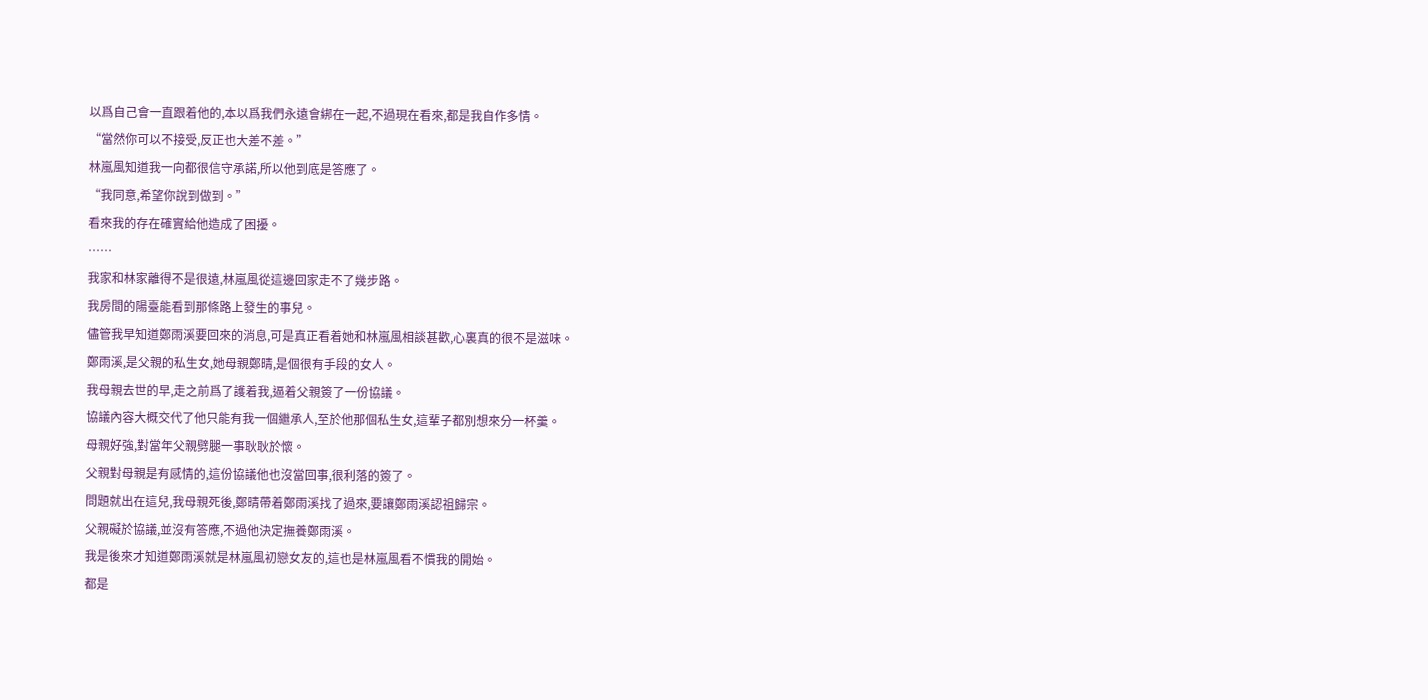以爲自己會一直跟着他的,本以爲我們永遠會綁在一起,不過現在看來,都是我自作多情。
“當然你可以不接受,反正也大差不差。”
林嵐風知道我一向都很信守承諾,所以他到底是答應了。
“我同意,希望你說到做到。”
看來我的存在確實給他造成了困擾。
……
我家和林家離得不是很遠,林嵐風從這邊回家走不了幾步路。
我房間的陽臺能看到那條路上發生的事兒。
儘管我早知道鄭雨溪要回來的消息,可是真正看着她和林嵐風相談甚歡,心裏真的很不是滋味。
鄭雨溪,是父親的私生女,她母親鄭晴,是個很有手段的女人。
我母親去世的早,走之前爲了護着我,逼着父親簽了一份協議。
協議內容大概交代了他只能有我一個繼承人,至於他那個私生女,這輩子都別想來分一杯羹。
母親好強,對當年父親劈腿一事耿耿於懷。
父親對母親是有感情的,這份協議他也沒當回事,很利落的簽了。
問題就出在這兒,我母親死後,鄭晴帶着鄭雨溪找了過來,要讓鄭雨溪認祖歸宗。
父親礙於協議,並沒有答應,不過他決定撫養鄭雨溪。
我是後來才知道鄭雨溪就是林嵐風初戀女友的,這也是林嵐風看不慣我的開始。
都是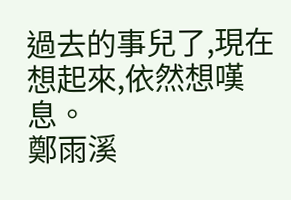過去的事兒了,現在想起來,依然想嘆息。
鄭雨溪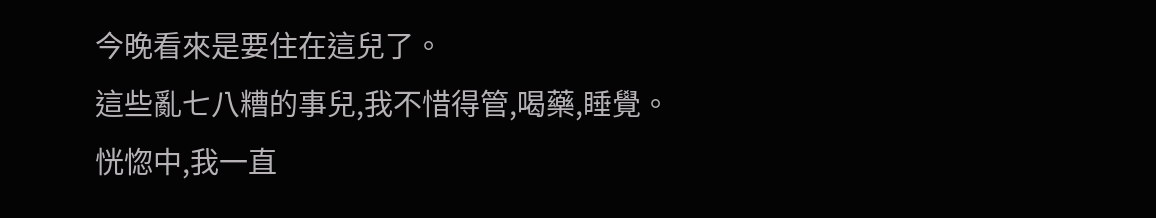今晚看來是要住在這兒了。
這些亂七八糟的事兒,我不惜得管,喝藥,睡覺。
恍惚中,我一直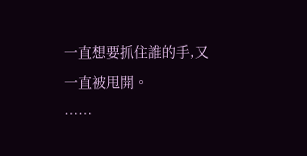一直想要抓住誰的手,又一直被甩開。
……